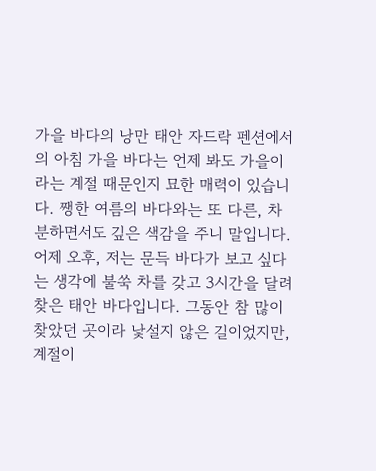가을 바다의 낭만 태안 자드락 펜션에서의 아침 가을 바다는 언제 봐도 가을이라는 계절 때문인지 묘한 매력이 있습니다. 쨍한 여름의 바다와는 또 다른, 차분하면서도 깊은 색감을 주니 말입니다. 어제 오후, 저는 문득 바다가 보고 싶다는 생각에 불쑥 차를 갖고 3시간을 달려 찾은 태안 바다입니다. 그동안 참 많이 찾았던 곳이라 낯설지 않은 길이었지만, 계절이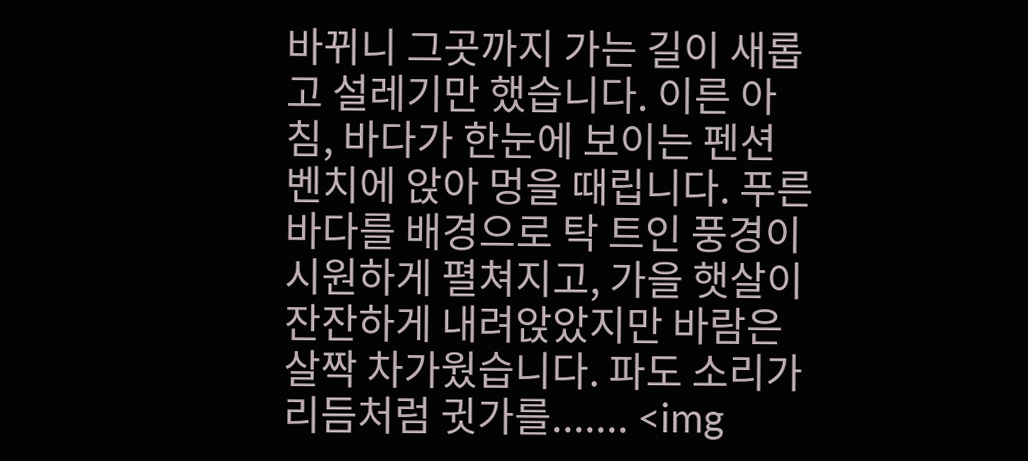바뀌니 그곳까지 가는 길이 새롭고 설레기만 했습니다. 이른 아침, 바다가 한눈에 보이는 펜션 벤치에 앉아 멍을 때립니다. 푸른 바다를 배경으로 탁 트인 풍경이 시원하게 펼쳐지고, 가을 햇살이 잔잔하게 내려앉았지만 바람은 살짝 차가웠습니다. 파도 소리가 리듬처럼 귓가를....... <img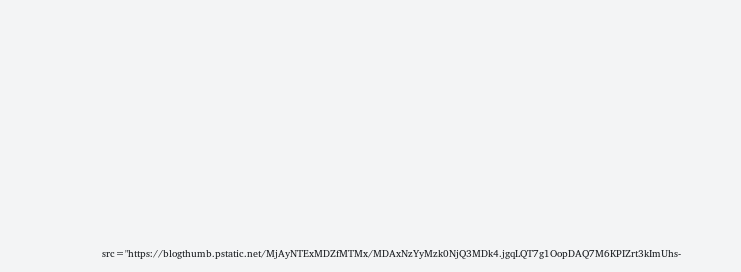src="https://blogthumb.pstatic.net/MjAyNTExMDZfMTMx/MDAxNzYyMzk0NjQ3MDk4.jgqLQT7g1OopDAQ7M6KPIZrt3kImUhs-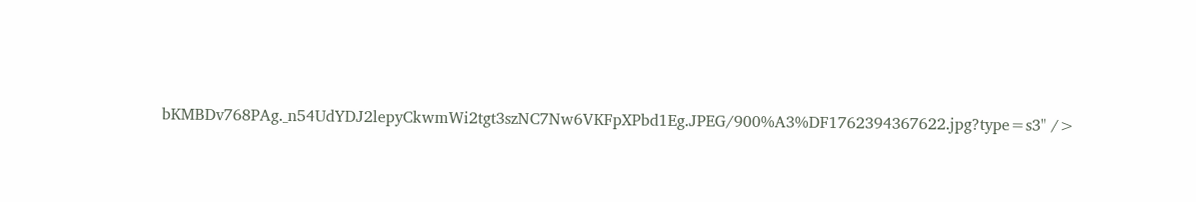bKMBDv768PAg._n54UdYDJ2lepyCkwmWi2tgt3szNC7Nw6VKFpXPbd1Eg.JPEG/900%A3%DF1762394367622.jpg?type=s3" />